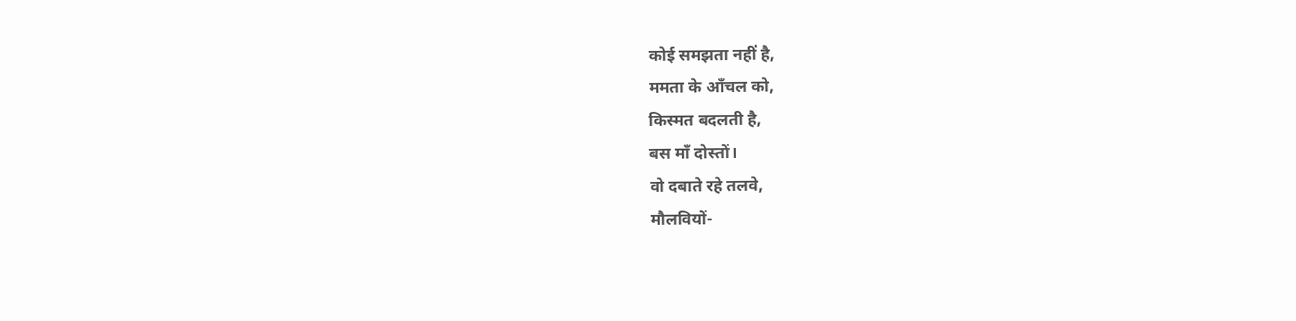कोई समझता नहीं है,
ममता के आँचल को,
किस्मत बदलती है,
बस माँ दोस्तों।
वो दबाते रहे तलवे,
मौलवियों-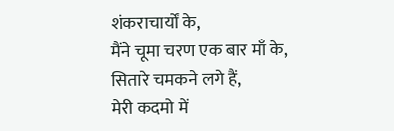शंकराचार्यों के,
मैंने चूमा चरण एक बार माँ के,
सितारे चमकने लगे हैं,
मेरी कदमो में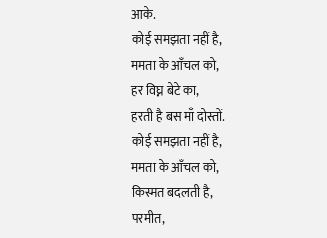आके.
कोई समझता नहीं है,
ममता के आँचल को,
हर विघ्न बेटे का,
हरती है बस माँ दोस्तों.
कोई समझता नहीं है,
ममता के आँचल को,
किस्मत बदलती है,
परमीत,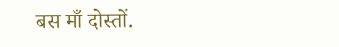बस माँ दोस्तों.